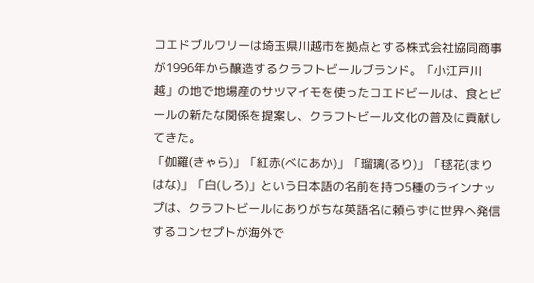コエドブルワリーは埼玉県川越市を拠点とする株式会社協同商事が1996年から醸造するクラフトビールブランド。「小江戸川越」の地で地場産のサツマイモを使ったコエドビールは、食とビールの新たな関係を提案し、クラフトビール文化の普及に貢献してきた。
「伽羅(きゃら)」「紅赤(べにあか)」「瑠璃(るり)」「毬花(まりはな)」「白(しろ)」という日本語の名前を持つ5種のラインナップは、クラフトビールにありがちな英語名に頼らずに世界へ発信するコンセプトが海外で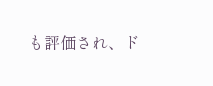も評価され、ド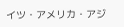イツ・アメリカ・アジ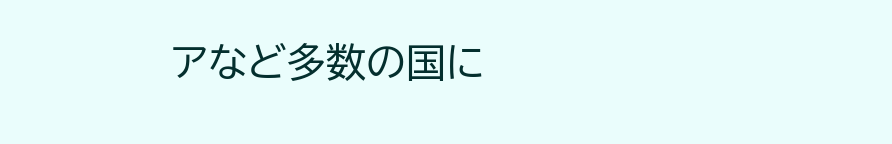アなど多数の国に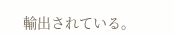輸出されている。